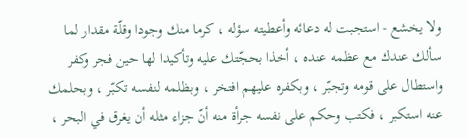ولا يخشع - استجبت له دعائه وأعطيته سؤله ، كرما منك وجودا وقلّة مقدار لما سألك عندك مع عظمه عنده ، أخذا بحجّتك عليه وتأكيدا لها حين فجر وكفر واستطال على قومه وتجبّر ، وبكفره عليهم افتخر ، وبظلمه لنفسه تكبّر ، وبحلمك عنه استكبر ، فكتب وحكم على نفسه جرأة منه أنّ جزاء مثله أن يغرق في البحر ،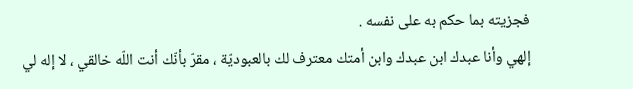فجزيته بما حكم به على نفسه .
إلهي وأنا عبدك ابن عبدك وابن أمتك معترف لك بالعبوديّة ، مقرّ بأنّك أنت اللّه خالقي ، لا إله لي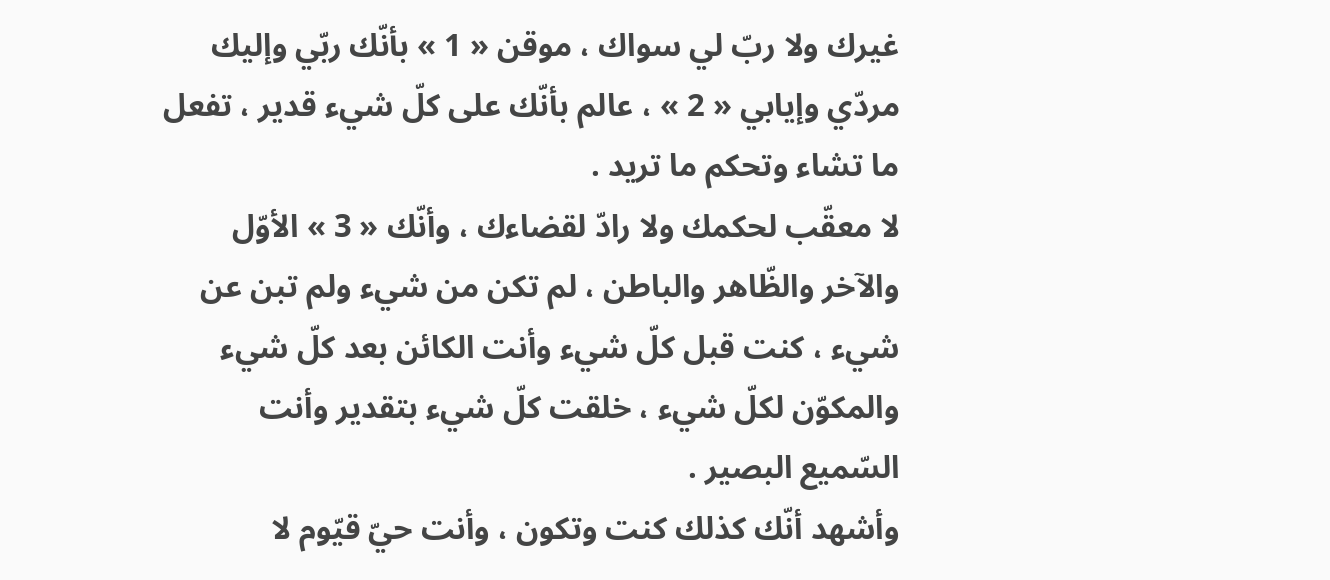غيرك ولا ربّ لي سواك ، موقن « 1 » بأنّك ربّي وإليك مردّي وإيابي « 2 » ، عالم بأنّك على كلّ شيء قدير ، تفعل ما تشاء وتحكم ما تريد .
لا معقّب لحكمك ولا رادّ لقضاءك ، وأنّك « 3 » الأوّل والآخر والظّاهر والباطن ، لم تكن من شيء ولم تبن عن شيء ، كنت قبل كلّ شيء وأنت الكائن بعد كلّ شيء والمكوّن لكلّ شيء ، خلقت كلّ شيء بتقدير وأنت السّميع البصير .
وأشهد أنّك كذلك كنت وتكون ، وأنت حيّ قيّوم لا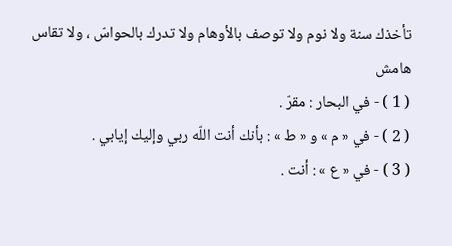تأخذك سنة ولا نوم ولا توصف بالأوهام ولا تدرك بالحواسّ ، ولا تقاس
هامش
( 1 ) - في البحار : مقرّ .
( 2 ) - في « م » و « ط » : بأنك أنت اللّه ربي وإليك إيابي .
( 3 ) - في « ع » : أنت .